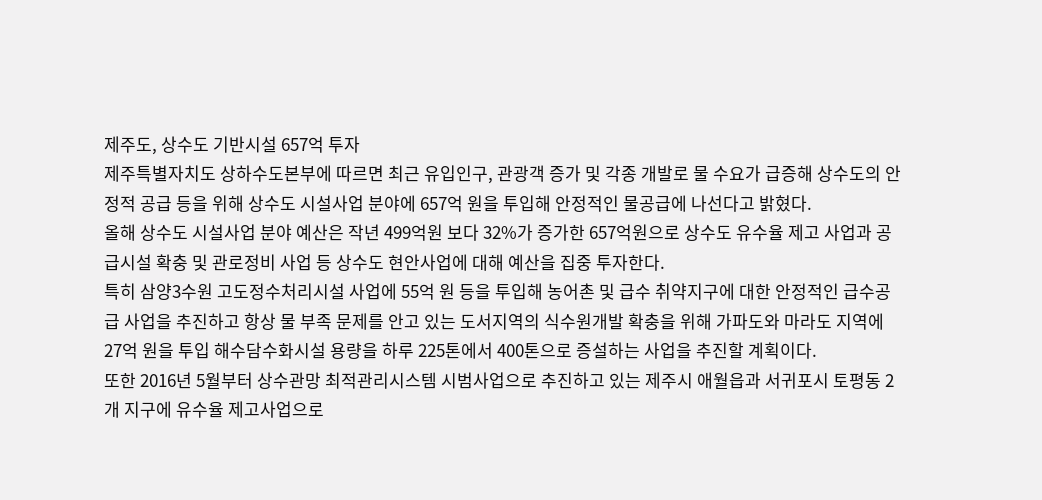제주도, 상수도 기반시설 657억 투자
제주특별자치도 상하수도본부에 따르면 최근 유입인구, 관광객 증가 및 각종 개발로 물 수요가 급증해 상수도의 안정적 공급 등을 위해 상수도 시설사업 분야에 657억 원을 투입해 안정적인 물공급에 나선다고 밝혔다.
올해 상수도 시설사업 분야 예산은 작년 499억원 보다 32%가 증가한 657억원으로 상수도 유수율 제고 사업과 공급시설 확충 및 관로정비 사업 등 상수도 현안사업에 대해 예산을 집중 투자한다.
특히 삼양3수원 고도정수처리시설 사업에 55억 원 등을 투입해 농어촌 및 급수 취약지구에 대한 안정적인 급수공급 사업을 추진하고 항상 물 부족 문제를 안고 있는 도서지역의 식수원개발 확충을 위해 가파도와 마라도 지역에 27억 원을 투입 해수담수화시설 용량을 하루 225톤에서 400톤으로 증설하는 사업을 추진할 계획이다.
또한 2016년 5월부터 상수관망 최적관리시스템 시범사업으로 추진하고 있는 제주시 애월읍과 서귀포시 토평동 2개 지구에 유수율 제고사업으로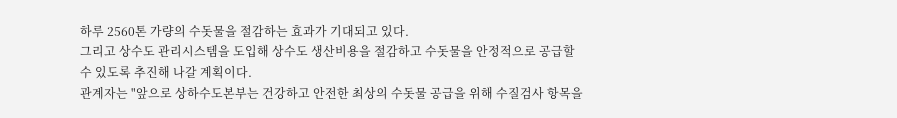하루 2560톤 가량의 수돗물을 절감하는 효과가 기대되고 있다.
그리고 상수도 관리시스템을 도입해 상수도 생산비용을 절감하고 수돗물을 안정적으로 공급할 수 있도록 추진해 나갈 계획이다.
관계자는 "앞으로 상하수도본부는 건강하고 안전한 최상의 수돗물 공급을 위해 수질검사 항목을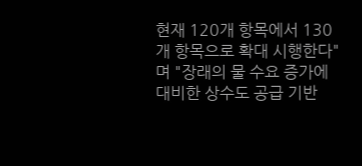현재 120개 항목에서 130개 항목으로 확대 시행한다"며 "장래의 물 수요 증가에 대비한 상수도 공급 기반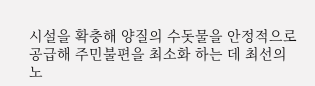시설을 확충해 양질의 수돗물을 안정적으로 공급해 주민불편을 최소화 하는 데 최선의 노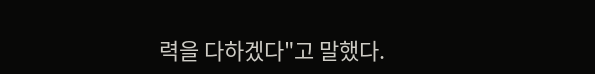력을 다하겠다"고 말했다.